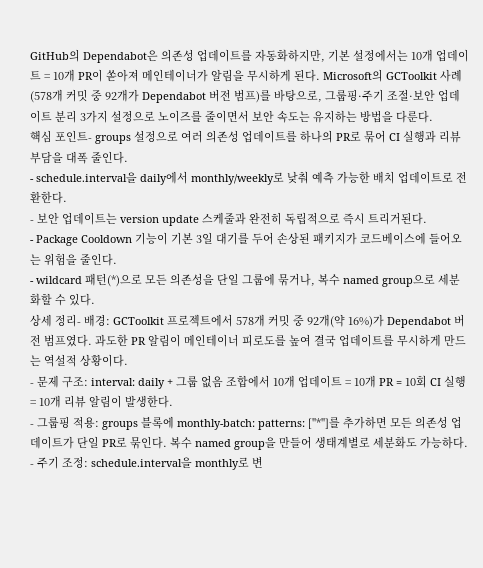GitHub의 Dependabot은 의존성 업데이트를 자동화하지만, 기본 설정에서는 10개 업데이트 = 10개 PR이 쏟아져 메인테이너가 알림을 무시하게 된다. Microsoft의 GCToolkit 사례(578개 커밋 중 92개가 Dependabot 버전 범프)를 바탕으로, 그룹핑·주기 조절·보안 업데이트 분리 3가지 설정으로 노이즈를 줄이면서 보안 속도는 유지하는 방법을 다룬다.
핵심 포인트- groups 설정으로 여러 의존성 업데이트를 하나의 PR로 묶어 CI 실행과 리뷰 부담을 대폭 줄인다.
- schedule.interval을 daily에서 monthly/weekly로 낮춰 예측 가능한 배치 업데이트로 전환한다.
- 보안 업데이트는 version update 스케줄과 완전히 독립적으로 즉시 트리거된다.
- Package Cooldown 기능이 기본 3일 대기를 두어 손상된 패키지가 코드베이스에 들어오는 위험을 줄인다.
- wildcard 패턴(*)으로 모든 의존성을 단일 그룹에 묶거나, 복수 named group으로 세분화할 수 있다.
상세 정리- 배경: GCToolkit 프로젝트에서 578개 커밋 중 92개(약 16%)가 Dependabot 버전 범프였다. 과도한 PR 알림이 메인테이너 피로도를 높여 결국 업데이트를 무시하게 만드는 역설적 상황이다.
- 문제 구조: interval: daily + 그룹 없음 조합에서 10개 업데이트 = 10개 PR = 10회 CI 실행 = 10개 리뷰 알림이 발생한다.
- 그룹핑 적용: groups 블록에 monthly-batch: patterns: ["*"]를 추가하면 모든 의존성 업데이트가 단일 PR로 묶인다. 복수 named group을 만들어 생태계별로 세분화도 가능하다.
- 주기 조정: schedule.interval을 monthly로 변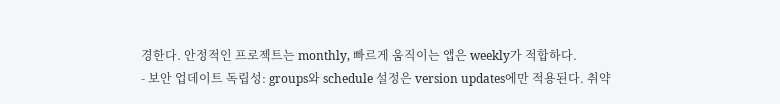경한다. 안정적인 프로젝트는 monthly, 빠르게 움직이는 앱은 weekly가 적합하다.
- 보안 업데이트 독립성: groups와 schedule 설정은 version updates에만 적용된다. 취약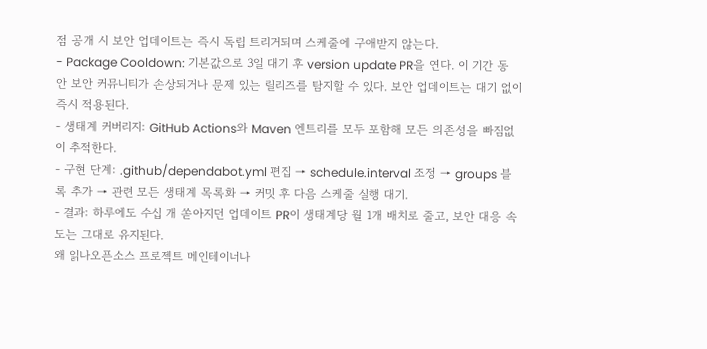점 공개 시 보안 업데이트는 즉시 독립 트리거되며 스케줄에 구애받지 않는다.
- Package Cooldown: 기본값으로 3일 대기 후 version update PR을 연다. 이 기간 동안 보안 커뮤니티가 손상되거나 문제 있는 릴리즈를 탐지할 수 있다. 보안 업데이트는 대기 없이 즉시 적용된다.
- 생태계 커버리지: GitHub Actions와 Maven 엔트리를 모두 포함해 모든 의존성을 빠짐없이 추적한다.
- 구현 단계: .github/dependabot.yml 편집 → schedule.interval 조정 → groups 블록 추가 → 관련 모든 생태계 목록화 → 커밋 후 다음 스케줄 실행 대기.
- 결과: 하루에도 수십 개 쏟아지던 업데이트 PR이 생태계당 월 1개 배치로 줄고, 보안 대응 속도는 그대로 유지된다.
왜 읽나오픈소스 프로젝트 메인테이너나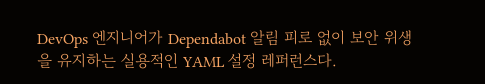DevOps 엔지니어가 Dependabot 알림 피로 없이 보안 위생을 유지하는 실용적인 YAML 설정 레퍼런스다.